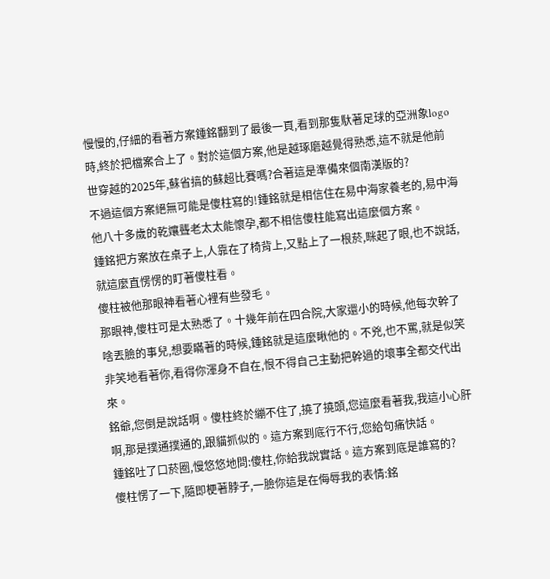慢慢的,仔細的看著方案鍾銘翻到了最後一頁,看到那隻馱著足球的亞洲象logo時,終於把檔案合上了。對於這個方案,他是越琢磨越覺得熟悉,這不就是他前世穿越的2025年,蘇省搞的蘇超比賽嗎?合著這是準備來個南漢版的?
不過這個方案絕無可能是傻柱寫的!鍾銘就是相信住在易中海家養老的,易中海他八十多歲的乾孃聾老太太能懷孕,都不相信傻柱能寫出這麼個方案。
鍾銘把方案放在桌子上,人靠在了椅背上,又點上了一根菸,眯起了眼,也不說話,就這麼直愣愣的盯著傻柱看。
傻柱被他那眼神看著心裡有些發毛。
那眼神,傻柱可是太熟悉了。十幾年前在四合院,大家還小的時候,他每次幹了啥丟臉的事兒,想要瞞著的時候,鍾銘就是這麼瞅他的。不兇,也不罵,就是似笑非笑地看著你,看得你渾身不自在,恨不得自己主動把幹過的壞事全都交代出來。
銘爺,您倒是說話啊。傻柱終於繃不住了,撓了撓頭,您這麼看著我,我這小心肝啊,那是撲通撲通的,跟貓抓似的。這方案到底行不行,您給句痛快話。
鍾銘吐了口菸圈,慢悠悠地問:傻柱,你給我說實話。這方案到底是誰寫的?
傻柱愣了一下,隨即梗著脖子,一臉你這是在侮辱我的表情:銘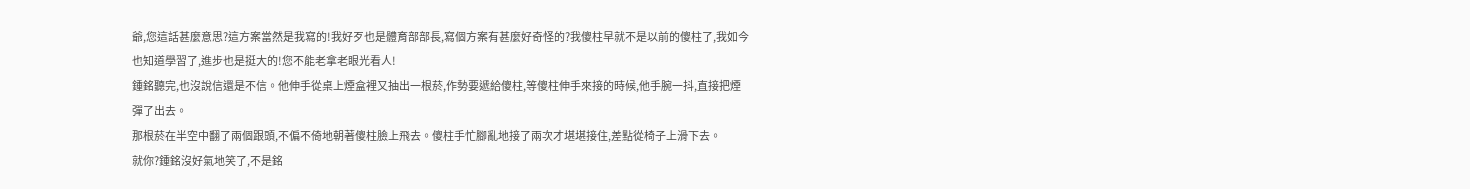爺,您這話甚麼意思?這方案當然是我寫的!我好歹也是體育部部長,寫個方案有甚麼好奇怪的?我傻柱早就不是以前的傻柱了,我如今也知道學習了,進步也是挺大的!您不能老拿老眼光看人!
鍾銘聽完,也沒說信還是不信。他伸手從桌上煙盒裡又抽出一根菸,作勢要遞給傻柱,等傻柱伸手來接的時候,他手腕一抖,直接把煙彈了出去。
那根菸在半空中翻了兩個跟頭,不偏不倚地朝著傻柱臉上飛去。傻柱手忙腳亂地接了兩次才堪堪接住,差點從椅子上滑下去。
就你?鍾銘沒好氣地笑了,不是銘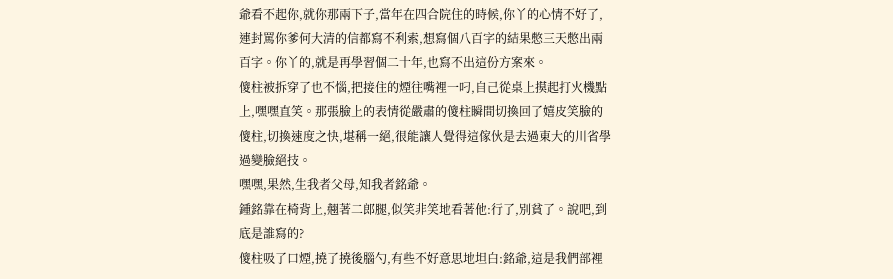爺看不起你,就你那兩下子,當年在四合院住的時候,你丫的心情不好了,連封罵你爹何大清的信都寫不利索,想寫個八百字的結果憋三天憋出兩百字。你丫的,就是再學習個二十年,也寫不出這份方案來。
傻柱被拆穿了也不惱,把接住的煙往嘴裡一叼,自己從桌上摸起打火機點上,嘿嘿直笑。那張臉上的表情從嚴肅的傻柱瞬間切換回了嬉皮笑臉的傻柱,切換速度之快,堪稱一絕,很能讓人覺得這傢伙是去過東大的川省學過變臉絕技。
嘿嘿,果然,生我者父母,知我者銘爺。
鍾銘靠在椅背上,翹著二郎腿,似笑非笑地看著他:行了,別貧了。說吧,到底是誰寫的?
傻柱吸了口煙,撓了撓後腦勺,有些不好意思地坦白:銘爺,這是我們部裡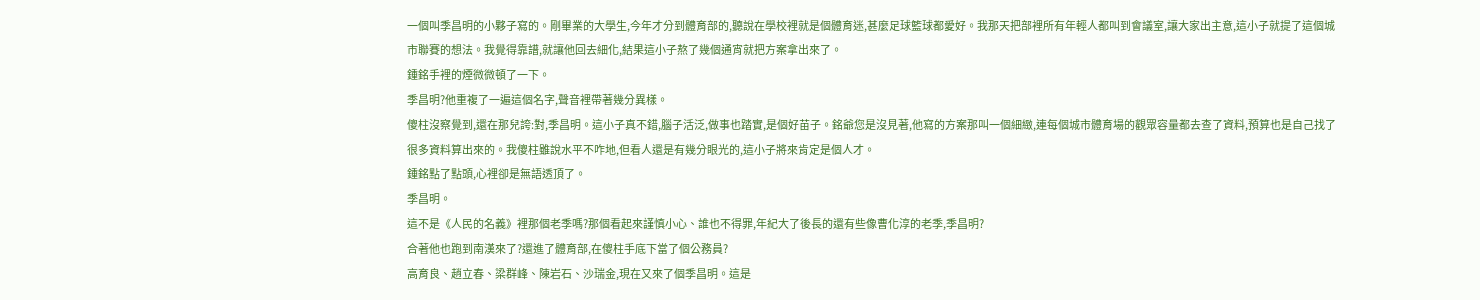一個叫季昌明的小夥子寫的。剛畢業的大學生,今年才分到體育部的,聽說在學校裡就是個體育迷,甚麼足球籃球都愛好。我那天把部裡所有年輕人都叫到會議室,讓大家出主意,這小子就提了這個城市聯賽的想法。我覺得靠譜,就讓他回去細化,結果這小子熬了幾個通宵就把方案拿出來了。
鍾銘手裡的煙微微頓了一下。
季昌明?他重複了一遍這個名字,聲音裡帶著幾分異樣。
傻柱沒察覺到,還在那兒誇:對,季昌明。這小子真不錯,腦子活泛,做事也踏實,是個好苗子。銘爺您是沒見著,他寫的方案那叫一個細緻,連每個城市體育場的觀眾容量都去查了資料,預算也是自己找了很多資料算出來的。我傻柱雖說水平不咋地,但看人還是有幾分眼光的,這小子將來肯定是個人才。
鍾銘點了點頭,心裡卻是無語透頂了。
季昌明。
這不是《人民的名義》裡那個老季嗎?那個看起來謹慎小心、誰也不得罪,年紀大了後長的還有些像曹化淳的老季,季昌明?
合著他也跑到南漢來了?還進了體育部,在傻柱手底下當了個公務員?
高育良、趙立春、梁群峰、陳岩石、沙瑞金,現在又來了個季昌明。這是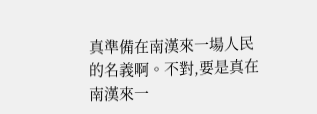真準備在南漢來一場人民的名義啊。不對,要是真在南漢來一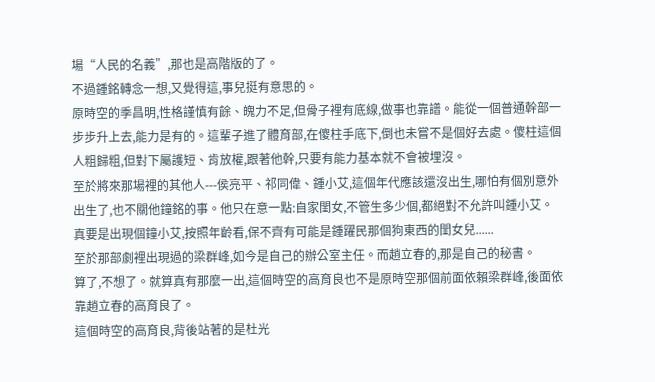場“人民的名義”,那也是高階版的了。
不過鍾銘轉念一想,又覺得這,事兒挺有意思的。
原時空的季昌明,性格謹慎有餘、魄力不足,但骨子裡有底線,做事也靠譜。能從一個普通幹部一步步升上去,能力是有的。這輩子進了體育部,在傻柱手底下,倒也未嘗不是個好去處。傻柱這個人粗歸粗,但對下屬護短、肯放權,跟著他幹,只要有能力基本就不會被埋沒。
至於將來那場裡的其他人---侯亮平、祁同偉、鍾小艾,這個年代應該還沒出生,哪怕有個別意外出生了,也不關他鐘銘的事。他只在意一點:自家閨女,不管生多少個,都絕對不允許叫鍾小艾。真要是出現個鐘小艾,按照年齡看,保不齊有可能是鍾躍民那個狗東西的閨女兒......
至於那部劇裡出現過的梁群峰,如今是自己的辦公室主任。而趙立春的,那是自己的秘書。
算了,不想了。就算真有那麼一出,這個時空的高育良也不是原時空那個前面依賴梁群峰,後面依靠趙立春的高育良了。
這個時空的高育良,背後站著的是杜光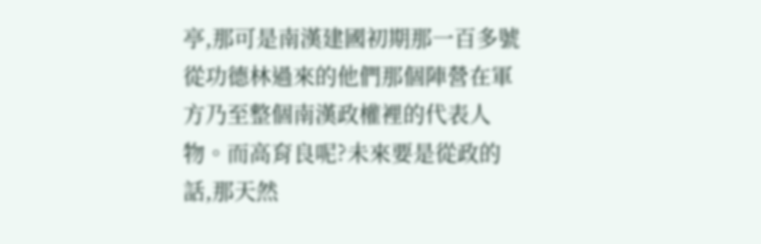亭,那可是南漢建國初期那一百多號從功德林過來的他們那個陣營在軍方乃至整個南漢政權裡的代表人物。而高育良呢?未來要是從政的話,那天然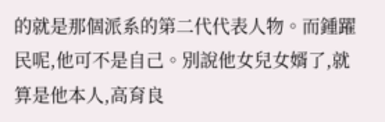的就是那個派系的第二代代表人物。而鍾躍民呢,他可不是自己。別說他女兒女婿了,就算是他本人,高育良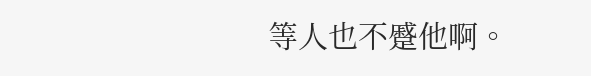等人也不蹙他啊。